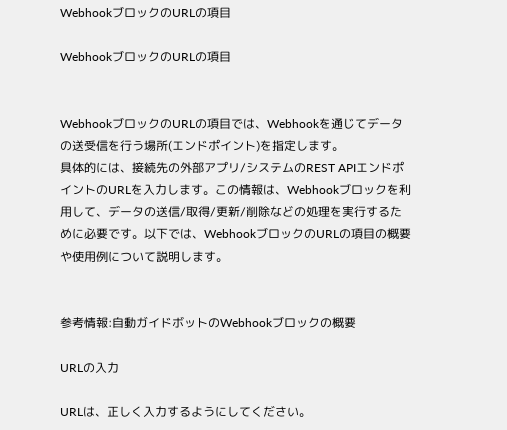WebhookブロックのURLの項目

WebhookブロックのURLの項目


WebhookブロックのURLの項目では、Webhookを通じてデータの送受信を行う場所(エンドポイント)を指定します。
具体的には、接続先の外部アプリ/システムのREST APIエンドポイントのURLを入力します。この情報は、Webhookブロックを利用して、データの送信/取得/更新/削除などの処理を実行するために必要です。以下では、WebhookブロックのURLの項目の概要や使用例について説明します。


参考情報:自動ガイドボットのWebhookブロックの概要

URLの入力

URLは、正しく入力するようにしてください。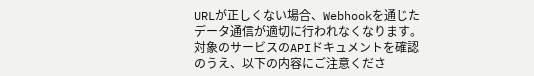URLが正しくない場合、Webhookを通じたデータ通信が適切に行われなくなります。対象のサービスのAPIドキュメントを確認のうえ、以下の内容にご注意くださ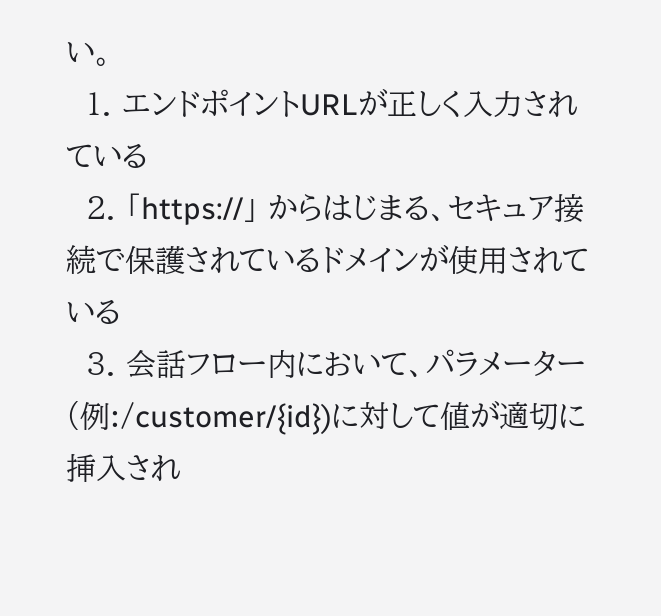い。
  1. エンドポイントURLが正しく入力されている
  2. 「https://」 からはじまる、セキュア接続で保護されているドメインが使用されている
  3. 会話フロー内において、パラメーター(例:/customer/{id})に対して値が適切に挿入され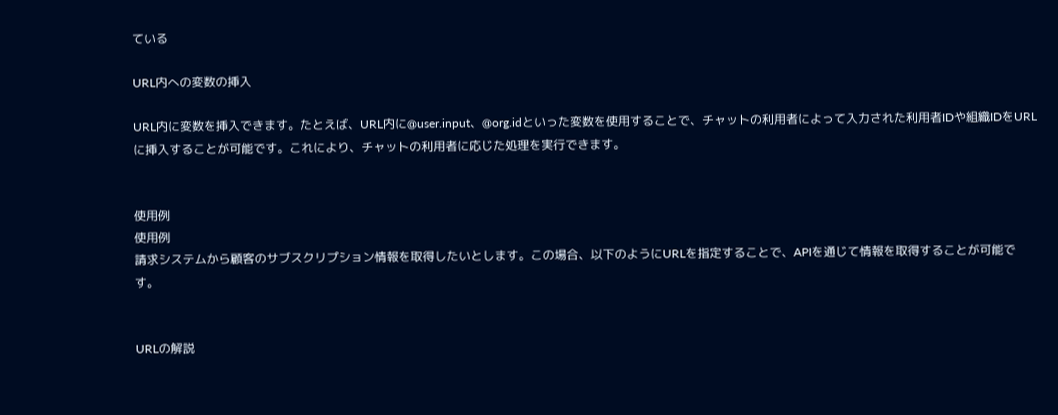ている

URL内への変数の挿入

URL内に変数を挿入できます。たとえば、URL内に@user.input、@org.idといった変数を使用することで、チャットの利用者によって入力された利用者IDや組織IDをURLに挿入することが可能です。これにより、チャットの利用者に応じた処理を実行できます。


使用例
使用例
請求システムから顧客のサブスクリプション情報を取得したいとします。この場合、以下のようにURLを指定することで、APIを通じて情報を取得することが可能です。


URLの解説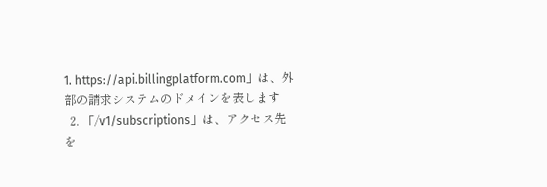1. https://api.billingplatform.com」は、外部の請求システムのドメインを表します
  2. 「/v1/subscriptions」は、アクセス先を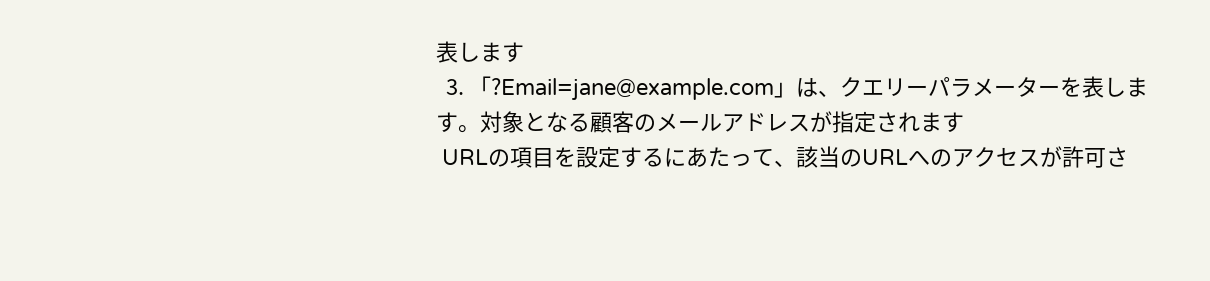表します
  3. 「?Email=jane@example.com」は、クエリーパラメーターを表します。対象となる顧客のメールアドレスが指定されます
 URLの項目を設定するにあたって、該当のURLへのアクセスが許可さ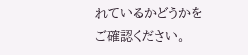れているかどうかをご確認ください。